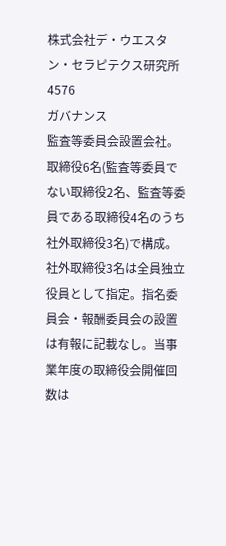株式会社デ・ウエスタン・セラピテクス研究所4576
ガバナンス
監査等委員会設置会社。取締役6名(監査等委員でない取締役2名、監査等委員である取締役4名のうち社外取締役3名)で構成。社外取締役3名は全員独立役員として指定。指名委員会・報酬委員会の設置は有報に記載なし。当事業年度の取締役会開催回数は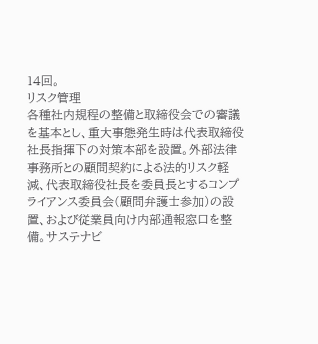14回。
リスク管理
各種社内規程の整備と取締役会での審議を基本とし、重大事態発生時は代表取締役社長指揮下の対策本部を設置。外部法律事務所との顧問契約による法的リスク軽減、代表取締役社長を委員長とするコンプライアンス委員会(顧問弁護士参加)の設置、および従業員向け内部通報窓口を整備。サステナビ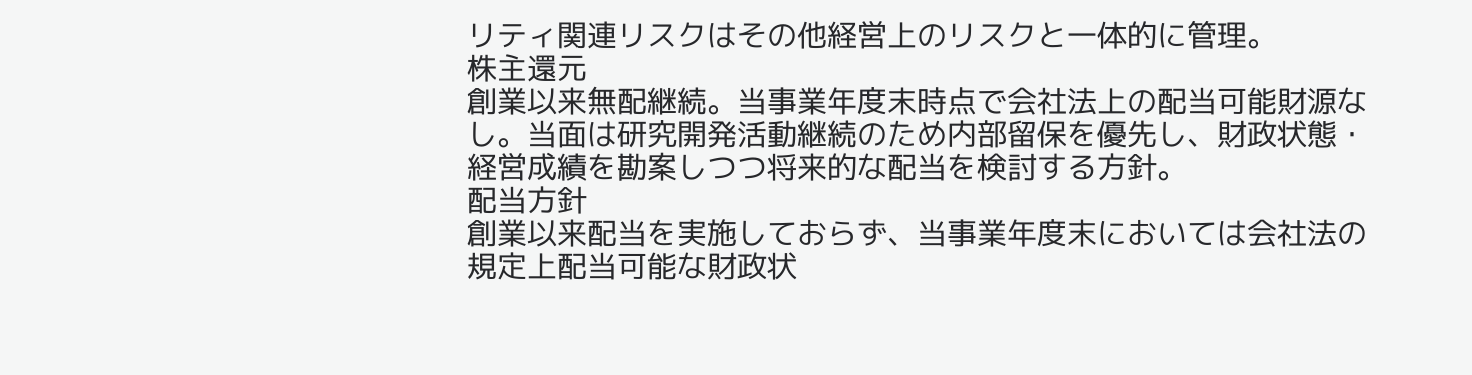リティ関連リスクはその他経営上のリスクと一体的に管理。
株主還元
創業以来無配継続。当事業年度末時点で会社法上の配当可能財源なし。当面は研究開発活動継続のため内部留保を優先し、財政状態・経営成績を勘案しつつ将来的な配当を検討する方針。
配当方針
創業以来配当を実施しておらず、当事業年度末においては会社法の規定上配当可能な財政状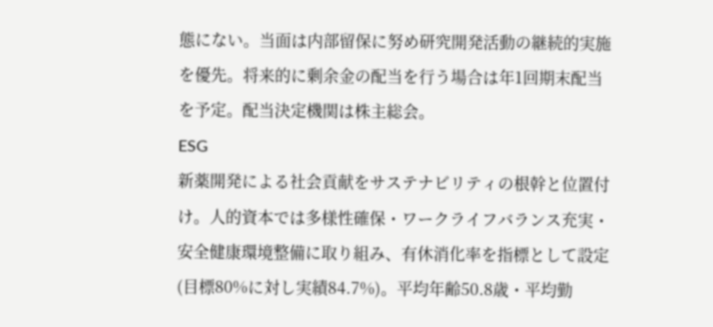態にない。当面は内部留保に努め研究開発活動の継続的実施を優先。将来的に剰余金の配当を行う場合は年1回期末配当を予定。配当決定機関は株主総会。
ESG
新薬開発による社会貢献をサステナビリティの根幹と位置付け。人的資本では多様性確保・ワークライフバランス充実・安全健康環境整備に取り組み、有休消化率を指標として設定(目標80%に対し実績84.7%)。平均年齢50.8歳・平均勤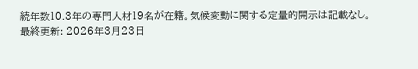続年数10.3年の専門人材19名が在籍。気候変動に関する定量的開示は記載なし。
最終更新: 2026年3月23日